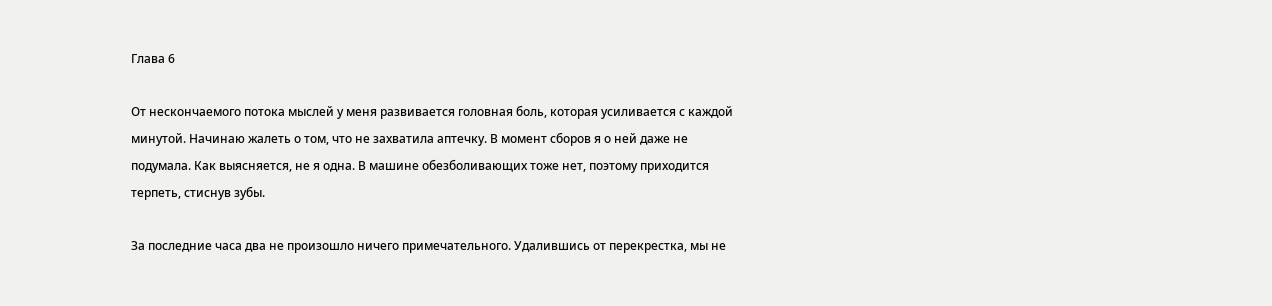Глава 6

От нескончаемого потока мыслей у меня развивается головная боль, которая усиливается с каждой минутой. Начинаю жалеть о том, что не захватила аптечку. В момент сборов я о ней даже не подумала. Как выясняется, не я одна. В машине обезболивающих тоже нет, поэтому приходится терпеть, стиснув зубы.

За последние часа два не произошло ничего примечательного. Удалившись от перекрестка, мы не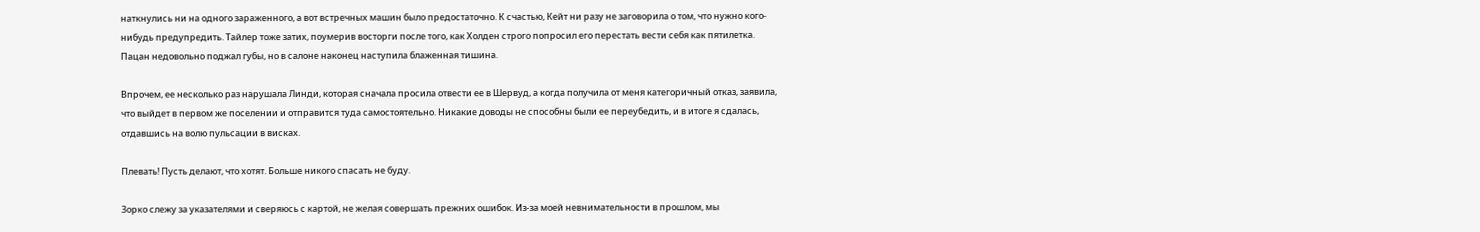наткнулись ни на одного зараженного, а вот встречных машин было предостаточно. К счастью, Кейт ни разу не заговорила о том, что нужно кого-нибудь предупредить. Тайлер тоже затих, поумерив восторги после того, как Холден строго попросил его перестать вести себя как пятилетка. Пацан недовольно поджал губы, но в салоне наконец наступила блаженная тишина.

Впрочем, ее несколько раз нарушала Линди, которая сначала просила отвести ее в Шервуд, а когда получила от меня категоричный отказ, заявила, что выйдет в первом же поселении и отправится туда самостоятельно. Никакие доводы не способны были ее переубедить, и в итоге я сдалась, отдавшись на волю пульсации в висках.

Плевать! Пусть делают, что хотят. Больше никого спасать не буду.

Зорко слежу за указателями и сверяюсь с картой, не желая совершать прежних ошибок. Из-за моей невнимательности в прошлом, мы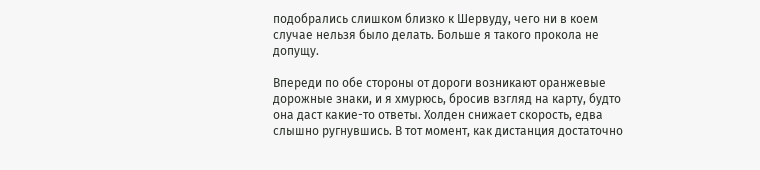подобрались слишком близко к Шервуду, чего ни в коем случае нельзя было делать. Больше я такого прокола не допущу.

Впереди по обе стороны от дороги возникают оранжевые дорожные знаки, и я хмурюсь, бросив взгляд на карту, будто она даст какие-то ответы. Холден снижает скорость, едва слышно ругнувшись. В тот момент, как дистанция достаточно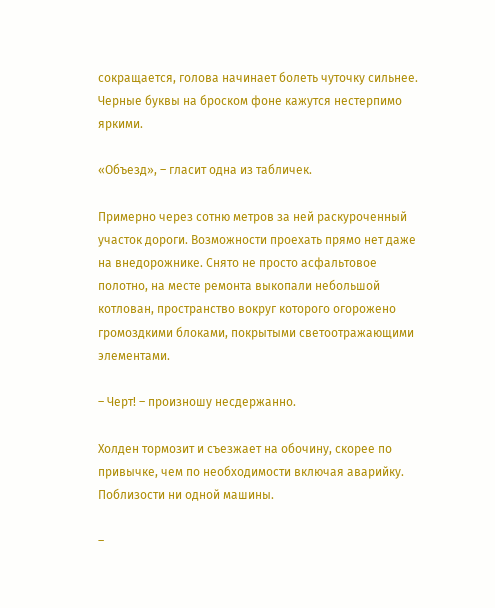сокращается, голова начинает болеть чуточку сильнее. Черные буквы на броском фоне кажутся нестерпимо яркими.

«Объезд», – гласит одна из табличек.

Примерно через сотню метров за ней раскуроченный участок дороги. Возможности проехать прямо нет даже на внедорожнике. Снято не просто асфальтовое полотно, на месте ремонта выкопали небольшой котлован, пространство вокруг которого огорожено громоздкими блоками, покрытыми светоотражающими элементами.

– Черт! – произношу несдержанно.

Холден тормозит и съезжает на обочину, скорее по привычке, чем по необходимости включая аварийку. Поблизости ни одной машины.

–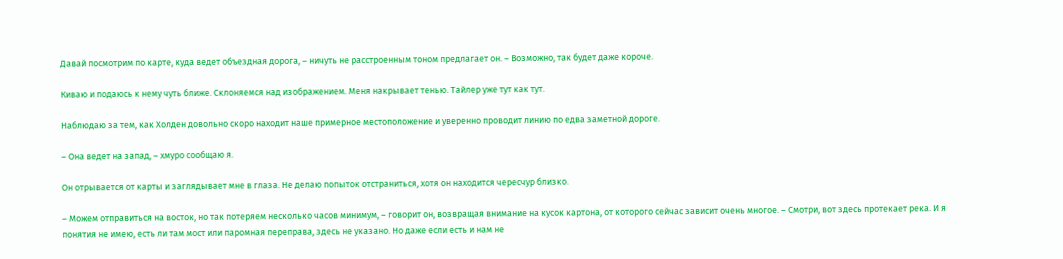Давай посмотрим по карте, куда ведет объездная дорога, – ничуть не расстроенным тоном предлагает он. – Возможно, так будет даже короче.

Киваю и подаюсь к нему чуть ближе. Склоняемся над изображением. Меня накрывает тенью. Тайлер уже тут как тут.

Наблюдаю за тем, как Холден довольно скоро находит наше примерное местоположение и уверенно проводит линию по едва заметной дороге.

– Она ведет на запад, – хмуро сообщаю я.

Он отрывается от карты и заглядывает мне в глаза. Не делаю попыток отстраниться, хотя он находится чересчур близко.

– Можем отправиться на восток, но так потеряем несколько часов минимум, – говорит он, возвращая внимание на кусок картона, от которого сейчас зависит очень многое. – Смотри, вот здесь протекает река. И я понятия не имею, есть ли там мост или паромная переправа, здесь не указано. Но даже если есть и нам не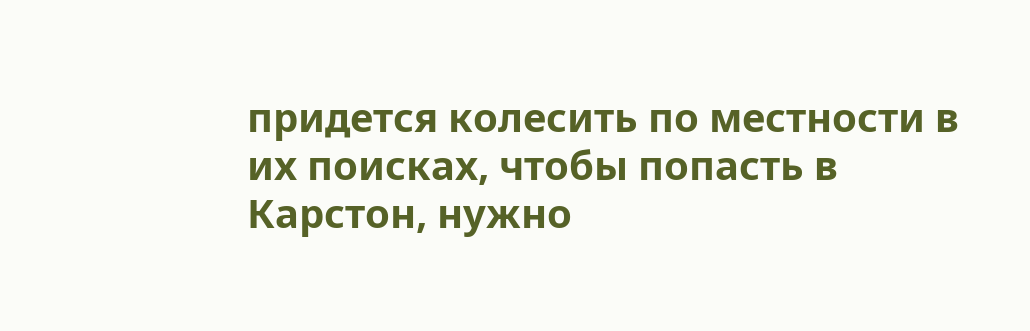придется колесить по местности в их поисках, чтобы попасть в Карстон, нужно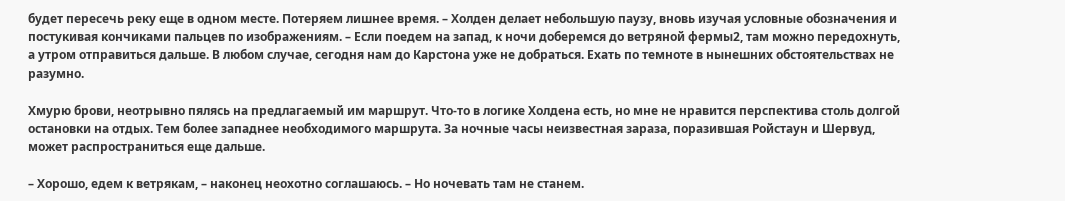будет пересечь реку еще в одном месте. Потеряем лишнее время. – Холден делает небольшую паузу, вновь изучая условные обозначения и постукивая кончиками пальцев по изображениям. – Если поедем на запад, к ночи доберемся до ветряной фермы2, там можно передохнуть, а утром отправиться дальше. В любом случае, сегодня нам до Карстона уже не добраться. Ехать по темноте в нынешних обстоятельствах не разумно.

Хмурю брови, неотрывно пялясь на предлагаемый им маршрут. Что-то в логике Холдена есть, но мне не нравится перспектива столь долгой остановки на отдых. Тем более западнее необходимого маршрута. За ночные часы неизвестная зараза, поразившая Ройстаун и Шервуд, может распространиться еще дальше.

– Хорошо, едем к ветрякам, – наконец неохотно соглашаюсь. – Но ночевать там не станем.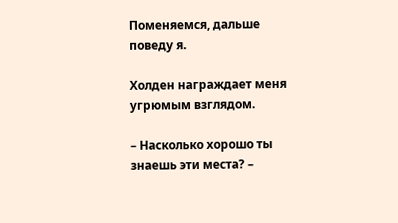Поменяемся, дальше поведу я.

Холден награждает меня угрюмым взглядом.

– Насколько хорошо ты знаешь эти места? –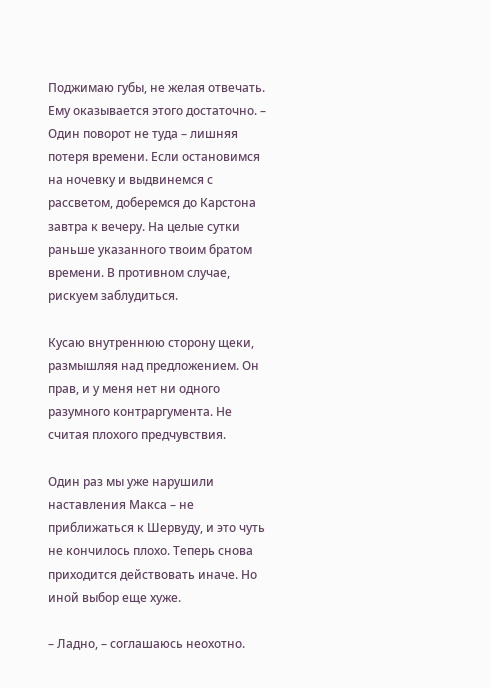Поджимаю губы, не желая отвечать. Ему оказывается этого достаточно. – Один поворот не туда – лишняя потеря времени. Если остановимся на ночевку и выдвинемся с рассветом, доберемся до Карстона завтра к вечеру. На целые сутки раньше указанного твоим братом времени. В противном случае, рискуем заблудиться.

Кусаю внутреннюю сторону щеки, размышляя над предложением. Он прав, и у меня нет ни одного разумного контраргумента. Не считая плохого предчувствия.

Один раз мы уже нарушили наставления Макса – не приближаться к Шервуду, и это чуть не кончилось плохо. Теперь снова приходится действовать иначе. Но иной выбор еще хуже.

– Ладно, – соглашаюсь неохотно.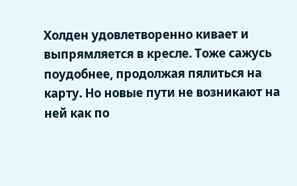Холден удовлетворенно кивает и выпрямляется в кресле. Тоже сажусь поудобнее, продолжая пялиться на карту. Но новые пути не возникают на ней как по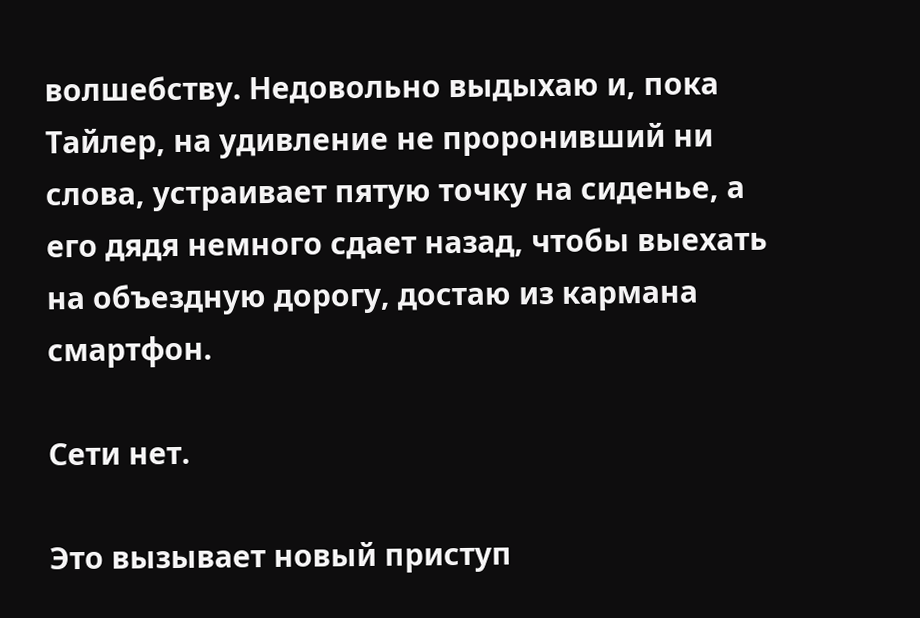волшебству. Недовольно выдыхаю и, пока Тайлер, на удивление не проронивший ни слова, устраивает пятую точку на сиденье, а его дядя немного сдает назад, чтобы выехать на объездную дорогу, достаю из кармана смартфон.

Сети нет.

Это вызывает новый приступ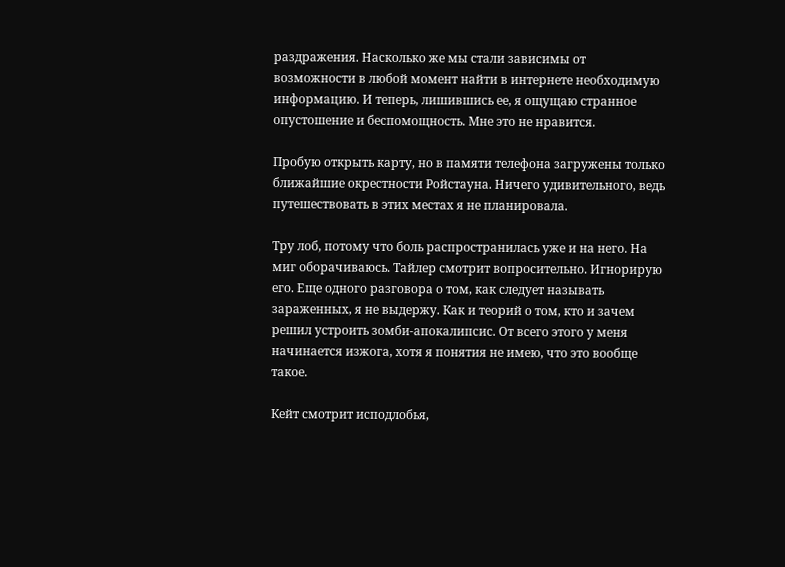раздражения. Насколько же мы стали зависимы от возможности в любой момент найти в интернете необходимую информацию. И теперь, лишившись ее, я ощущаю странное опустошение и беспомощность. Мне это не нравится.

Пробую открыть карту, но в памяти телефона загружены только ближайшие окрестности Ройстауна. Ничего удивительного, ведь путешествовать в этих местах я не планировала.

Тру лоб, потому что боль распространилась уже и на него. На миг оборачиваюсь. Тайлер смотрит вопросительно. Игнорирую его. Еще одного разговора о том, как следует называть зараженных, я не выдержу. Как и теорий о том, кто и зачем решил устроить зомби-апокалипсис. От всего этого у меня начинается изжога, хотя я понятия не имею, что это вообще такое.

Кейт смотрит исподлобья,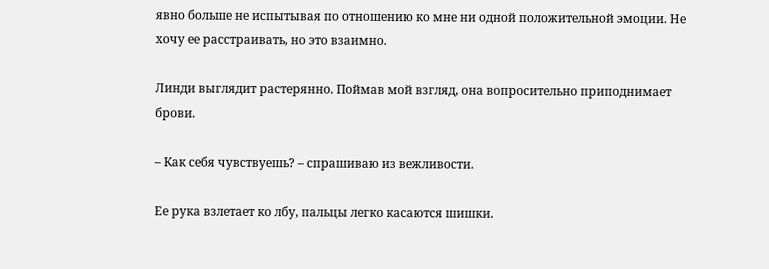явно больше не испытывая по отношению ко мне ни одной положительной эмоции. Не хочу ее расстраивать, но это взаимно.

Линди выглядит растерянно. Поймав мой взгляд, она вопросительно приподнимает брови.

– Как себя чувствуешь? – спрашиваю из вежливости.

Ее рука взлетает ко лбу, пальцы легко касаются шишки.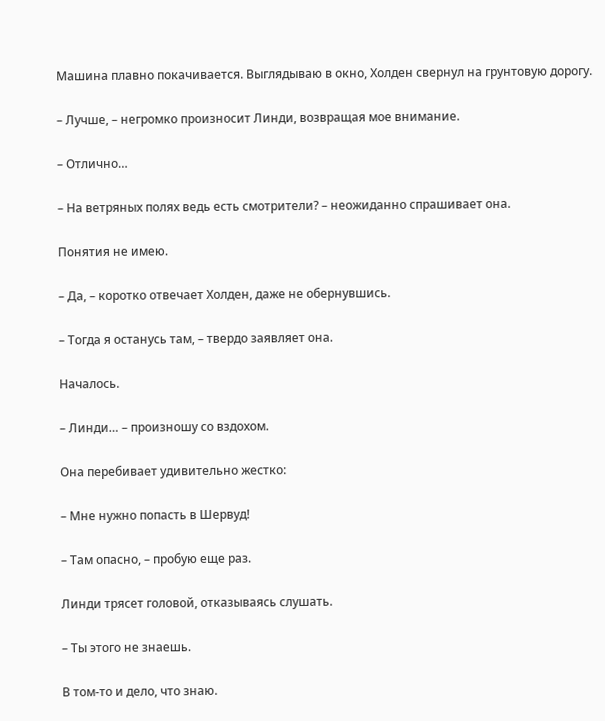Машина плавно покачивается. Выглядываю в окно, Холден свернул на грунтовую дорогу.

– Лучше, – негромко произносит Линди, возвращая мое внимание.

– Отлично…

– На ветряных полях ведь есть смотрители? – неожиданно спрашивает она.

Понятия не имею.

– Да, – коротко отвечает Холден, даже не обернувшись.

– Тогда я останусь там, – твердо заявляет она.

Началось.

– Линди… – произношу со вздохом.

Она перебивает удивительно жестко:

– Мне нужно попасть в Шервуд!

– Там опасно, – пробую еще раз.

Линди трясет головой, отказываясь слушать.

– Ты этого не знаешь.

В том-то и дело, что знаю.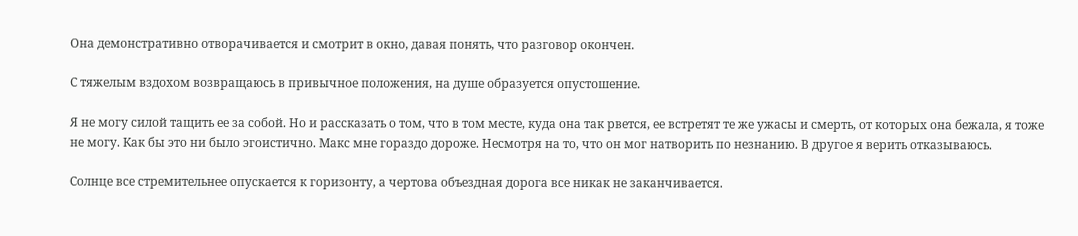Она демонстративно отворачивается и смотрит в окно, давая понять, что разговор окончен.

С тяжелым вздохом возвращаюсь в привычное положения, на душе образуется опустошение.

Я не могу силой тащить ее за собой. Но и рассказать о том, что в том месте, куда она так рвется, ее встретят те же ужасы и смерть, от которых она бежала, я тоже не могу. Как бы это ни было эгоистично. Макс мне гораздо дороже. Несмотря на то, что он мог натворить по незнанию. В другое я верить отказываюсь.

Солнце все стремительнее опускается к горизонту, а чертова объездная дорога все никак не заканчивается.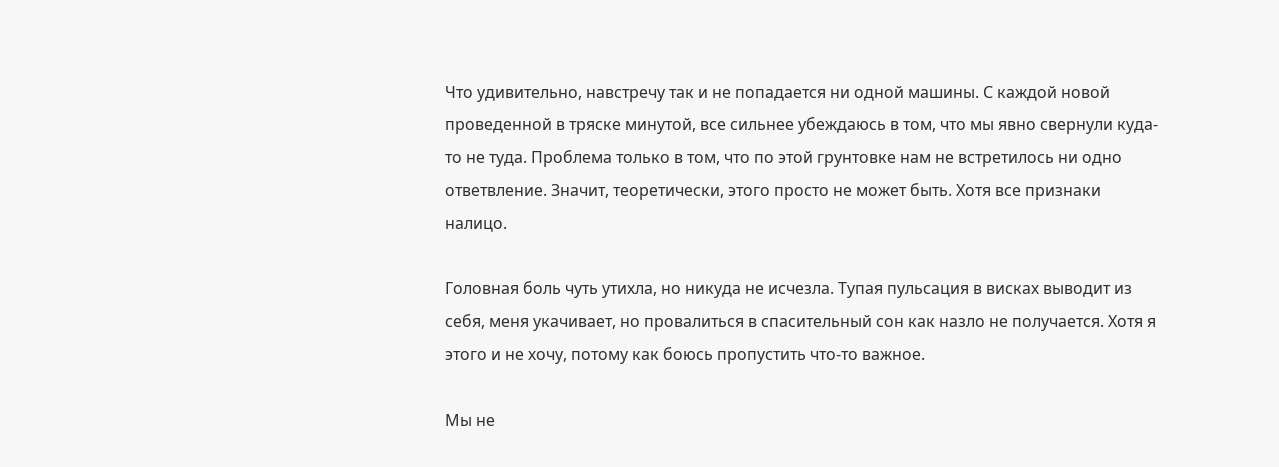Что удивительно, навстречу так и не попадается ни одной машины. С каждой новой проведенной в тряске минутой, все сильнее убеждаюсь в том, что мы явно свернули куда-то не туда. Проблема только в том, что по этой грунтовке нам не встретилось ни одно ответвление. Значит, теоретически, этого просто не может быть. Хотя все признаки налицо.

Головная боль чуть утихла, но никуда не исчезла. Тупая пульсация в висках выводит из себя, меня укачивает, но провалиться в спасительный сон как назло не получается. Хотя я этого и не хочу, потому как боюсь пропустить что-то важное.

Мы не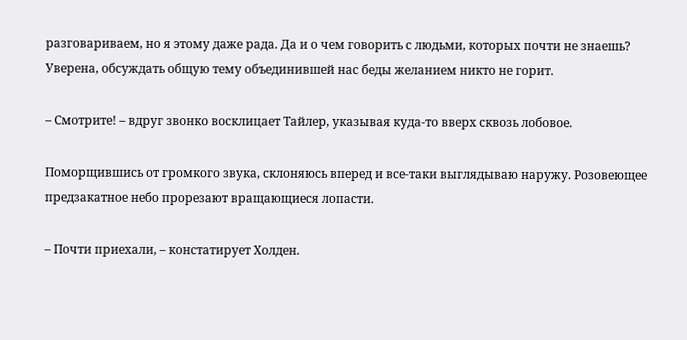разговариваем, но я этому даже рада. Да и о чем говорить с людьми, которых почти не знаешь? Уверена, обсуждать общую тему объединившей нас беды желанием никто не горит.

– Смотрите! – вдруг звонко восклицает Тайлер, указывая куда-то вверх сквозь лобовое.

Поморщившись от громкого звука, склоняюсь вперед и все-таки выглядываю наружу. Розовеющее предзакатное небо прорезают вращающиеся лопасти.

– Почти приехали, – констатирует Холден.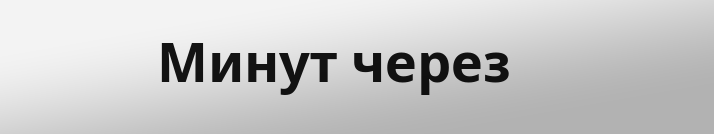Минут через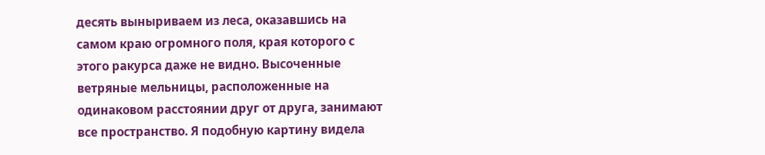десять выныриваем из леса, оказавшись на самом краю огромного поля, края которого с этого ракурса даже не видно. Высоченные ветряные мельницы, расположенные на одинаковом расстоянии друг от друга, занимают все пространство. Я подобную картину видела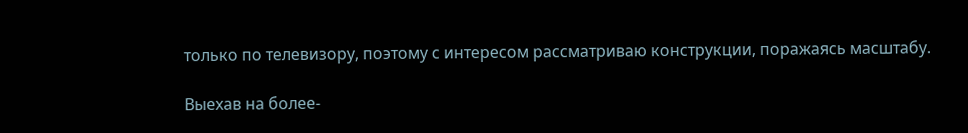только по телевизору, поэтому с интересом рассматриваю конструкции, поражаясь масштабу.

Выехав на более-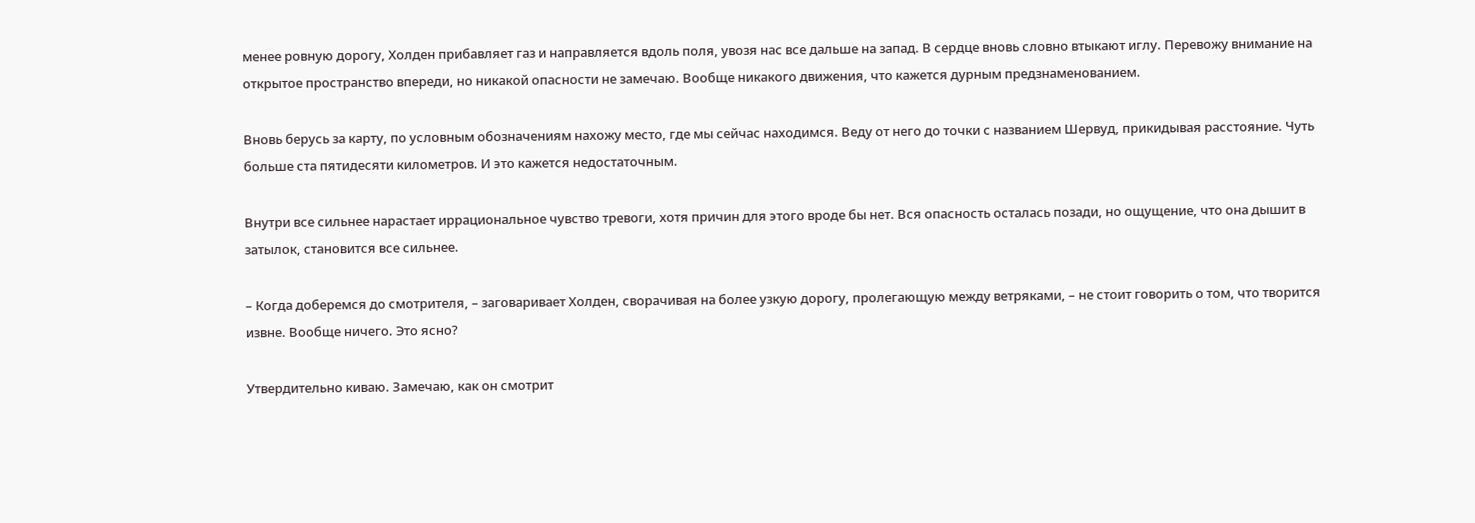менее ровную дорогу, Холден прибавляет газ и направляется вдоль поля, увозя нас все дальше на запад. В сердце вновь словно втыкают иглу. Перевожу внимание на открытое пространство впереди, но никакой опасности не замечаю. Вообще никакого движения, что кажется дурным предзнаменованием.

Вновь берусь за карту, по условным обозначениям нахожу место, где мы сейчас находимся. Веду от него до точки с названием Шервуд, прикидывая расстояние. Чуть больше ста пятидесяти километров. И это кажется недостаточным.

Внутри все сильнее нарастает иррациональное чувство тревоги, хотя причин для этого вроде бы нет. Вся опасность осталась позади, но ощущение, что она дышит в затылок, становится все сильнее.

– Когда доберемся до смотрителя, – заговаривает Холден, сворачивая на более узкую дорогу, пролегающую между ветряками, – не стоит говорить о том, что творится извне. Вообще ничего. Это ясно?

Утвердительно киваю. Замечаю, как он смотрит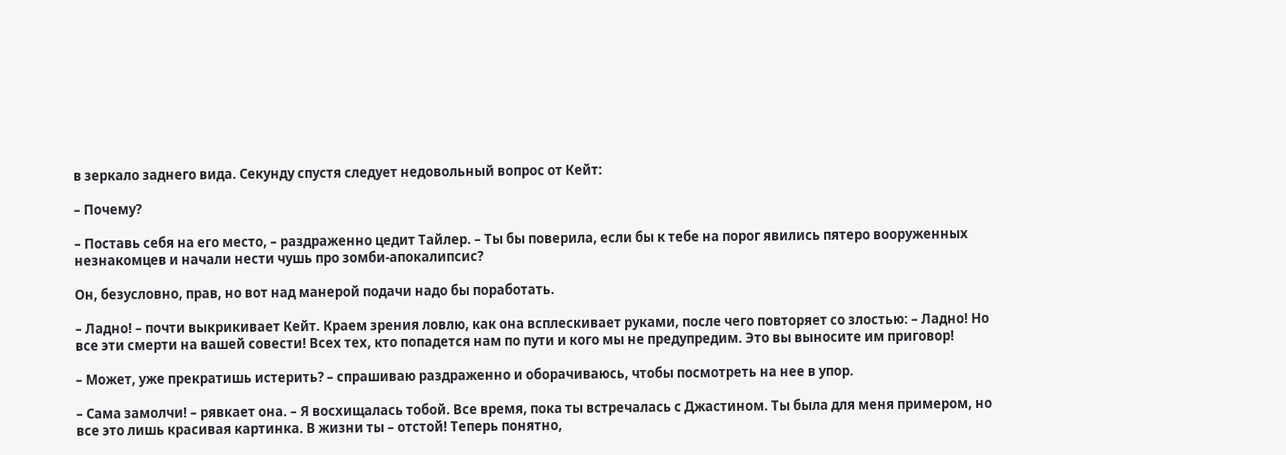в зеркало заднего вида. Секунду спустя следует недовольный вопрос от Кейт:

– Почему?

– Поставь себя на его место, – раздраженно цедит Тайлер. – Ты бы поверила, если бы к тебе на порог явились пятеро вооруженных незнакомцев и начали нести чушь про зомби-апокалипсис?

Он, безусловно, прав, но вот над манерой подачи надо бы поработать.

– Ладно! – почти выкрикивает Кейт. Краем зрения ловлю, как она всплескивает руками, после чего повторяет со злостью: – Ладно! Но все эти смерти на вашей совести! Всех тех, кто попадется нам по пути и кого мы не предупредим. Это вы выносите им приговор!

– Может, уже прекратишь истерить? – спрашиваю раздраженно и оборачиваюсь, чтобы посмотреть на нее в упор.

– Сама замолчи! – рявкает она. – Я восхищалась тобой. Все время, пока ты встречалась с Джастином. Ты была для меня примером, но все это лишь красивая картинка. В жизни ты – отстой! Теперь понятно,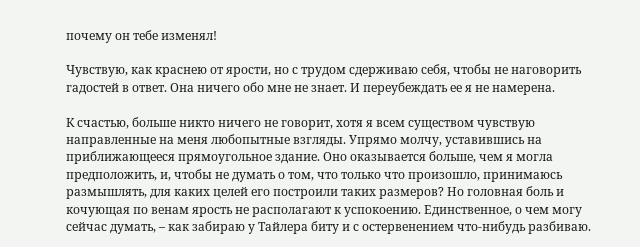почему он тебе изменял!

Чувствую, как краснею от ярости, но с трудом сдерживаю себя, чтобы не наговорить гадостей в ответ. Она ничего обо мне не знает. И переубеждать ее я не намерена.

К счастью, больше никто ничего не говорит, хотя я всем существом чувствую направленные на меня любопытные взгляды. Упрямо молчу, уставившись на приближающееся прямоугольное здание. Оно оказывается больше, чем я могла предположить, и, чтобы не думать о том, что только что произошло, принимаюсь размышлять, для каких целей его построили таких размеров? Но головная боль и кочующая по венам ярость не располагают к успокоению. Единственное, о чем могу сейчас думать, – как забираю у Тайлера биту и с остервенением что-нибудь разбиваю.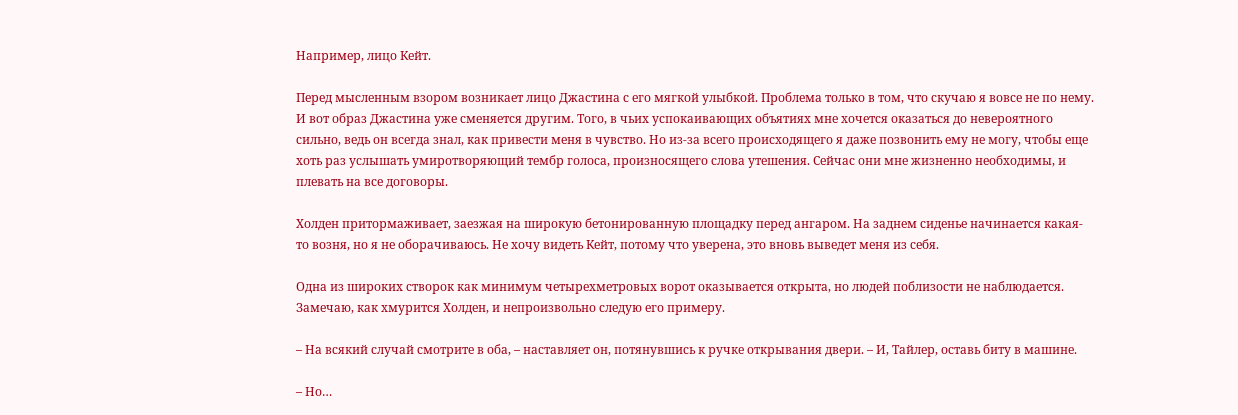Например, лицо Кейт.

Перед мысленным взором возникает лицо Джастина с его мягкой улыбкой. Проблема только в том, что скучаю я вовсе не по нему. И вот образ Джастина уже сменяется другим. Того, в чьих успокаивающих объятиях мне хочется оказаться до невероятного сильно, ведь он всегда знал, как привести меня в чувство. Но из-за всего происходящего я даже позвонить ему не могу, чтобы еще хоть раз услышать умиротворяющий тембр голоса, произносящего слова утешения. Сейчас они мне жизненно необходимы, и плевать на все договоры.

Холден притормаживает, заезжая на широкую бетонированную площадку перед ангаром. На заднем сиденье начинается какая-то возня, но я не оборачиваюсь. Не хочу видеть Кейт, потому что уверена, это вновь выведет меня из себя.

Одна из широких створок как минимум четырехметровых ворот оказывается открыта, но людей поблизости не наблюдается. Замечаю, как хмурится Холден, и непроизвольно следую его примеру.

– На всякий случай смотрите в оба, – наставляет он, потянувшись к ручке открывания двери. – И, Тайлер, оставь биту в машине.

– Но…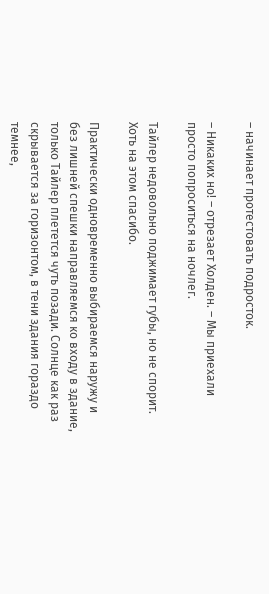– начинает протестовать подросток.

– Никаких но! – отрезает Холден. – Мы приехали просто попроситься на ночлег.

Тайлер недовольно поджимает губы, но не спорит. Хоть на этом спасибо.

Практически одновременно выбираемся наружу и без лишней спешки направляемся ко входу в здание, только Тайлер плетется чуть позади. Солнце как раз скрывается за горизонтом, в тени здания гораздо темнее,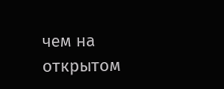чем на открытом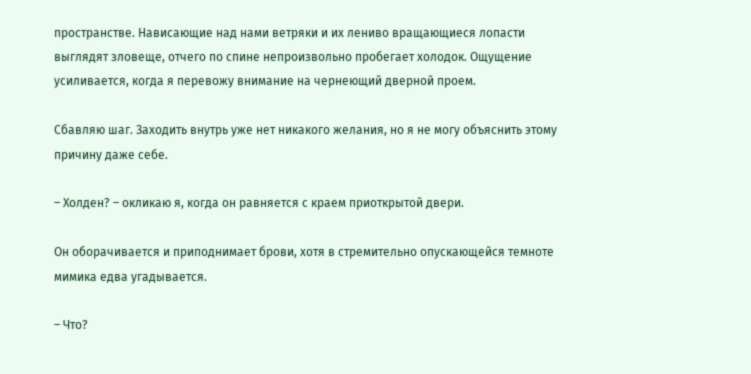пространстве. Нависающие над нами ветряки и их лениво вращающиеся лопасти выглядят зловеще, отчего по спине непроизвольно пробегает холодок. Ощущение усиливается, когда я перевожу внимание на чернеющий дверной проем.

Сбавляю шаг. Заходить внутрь уже нет никакого желания, но я не могу объяснить этому причину даже себе.

– Холден? – окликаю я, когда он равняется с краем приоткрытой двери.

Он оборачивается и приподнимает брови, хотя в стремительно опускающейся темноте мимика едва угадывается.

– Что?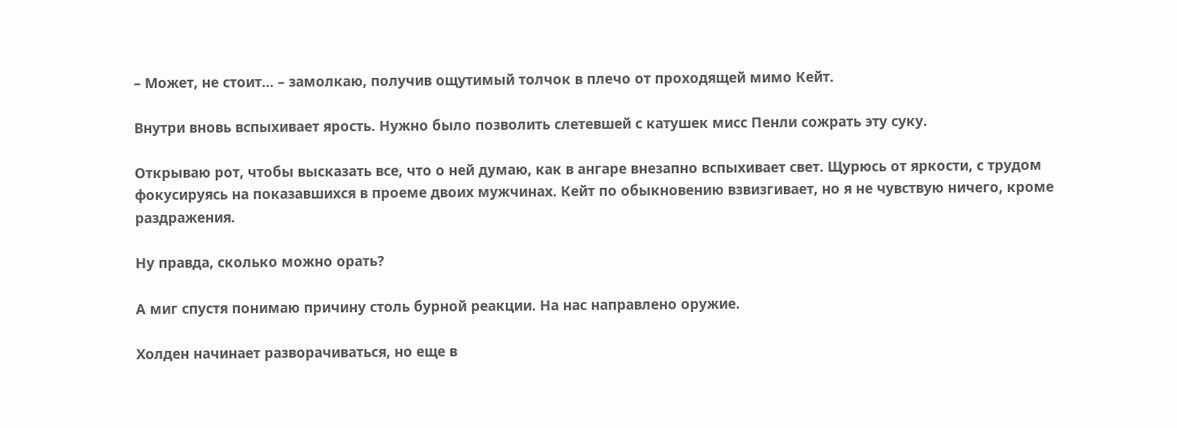– Может, не стоит… – замолкаю, получив ощутимый толчок в плечо от проходящей мимо Кейт.

Внутри вновь вспыхивает ярость. Нужно было позволить слетевшей с катушек мисс Пенли сожрать эту суку.

Открываю рот, чтобы высказать все, что о ней думаю, как в ангаре внезапно вспыхивает свет. Щурюсь от яркости, с трудом фокусируясь на показавшихся в проеме двоих мужчинах. Кейт по обыкновению взвизгивает, но я не чувствую ничего, кроме раздражения.

Ну правда, сколько можно орать?

А миг спустя понимаю причину столь бурной реакции. На нас направлено оружие.

Холден начинает разворачиваться, но еще в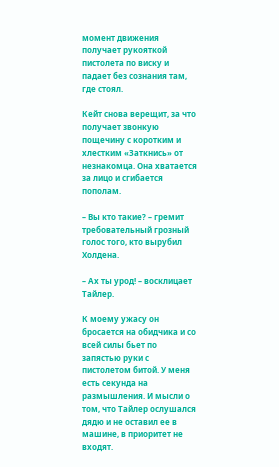момент движения получает рукояткой пистолета по виску и падает без сознания там, где стоял.

Кейт снова верещит, за что получает звонкую пощечину с коротким и хлестким «Заткнись» от незнакомца. Она хватается за лицо и сгибается пополам.

– Вы кто такие? – гремит требовательный грозный голос того, кто вырубил Холдена.

– Ах ты урод! – восклицает Тайлер.

К моему ужасу он бросается на обидчика и со всей силы бьет по запястью руки с пистолетом битой. У меня есть секунда на размышления. И мысли о том, что Тайлер ослушался дядю и не оставил ее в машине, в приоритет не входят.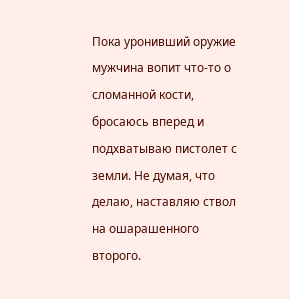Пока уронивший оружие мужчина вопит что-то о сломанной кости, бросаюсь вперед и подхватываю пистолет с земли. Не думая, что делаю, наставляю ствол на ошарашенного второго.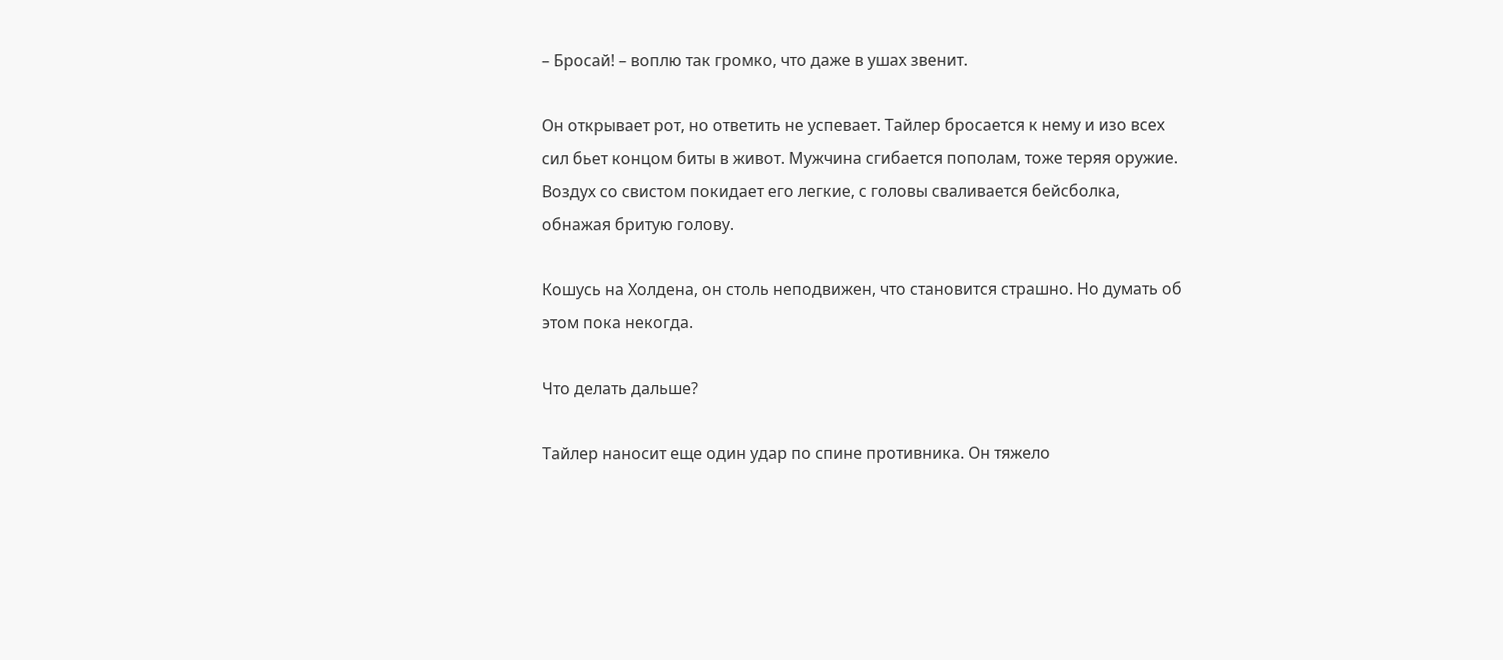– Бросай! – воплю так громко, что даже в ушах звенит.

Он открывает рот, но ответить не успевает. Тайлер бросается к нему и изо всех сил бьет концом биты в живот. Мужчина сгибается пополам, тоже теряя оружие. Воздух со свистом покидает его легкие, с головы сваливается бейсболка, обнажая бритую голову.

Кошусь на Холдена, он столь неподвижен, что становится страшно. Но думать об этом пока некогда.

Что делать дальше?

Тайлер наносит еще один удар по спине противника. Он тяжело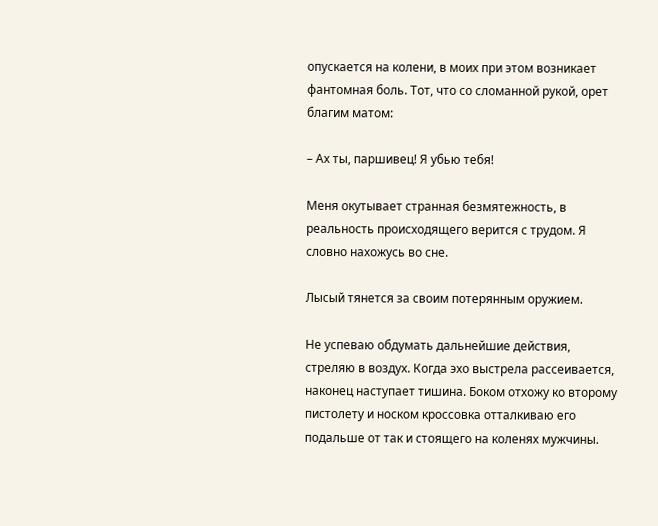опускается на колени, в моих при этом возникает фантомная боль. Тот, что со сломанной рукой, орет благим матом:

– Ах ты, паршивец! Я убью тебя!

Меня окутывает странная безмятежность, в реальность происходящего верится с трудом. Я словно нахожусь во сне.

Лысый тянется за своим потерянным оружием.

Не успеваю обдумать дальнейшие действия, стреляю в воздух. Когда эхо выстрела рассеивается, наконец наступает тишина. Боком отхожу ко второму пистолету и носком кроссовка отталкиваю его подальше от так и стоящего на коленях мужчины.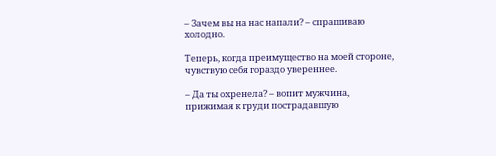– Зачем вы на нас напали? – спрашиваю холодно.

Теперь, когда преимущество на моей стороне, чувствую себя гораздо увереннее.

– Да ты охренела? – вопит мужчина, прижимая к груди пострадавшую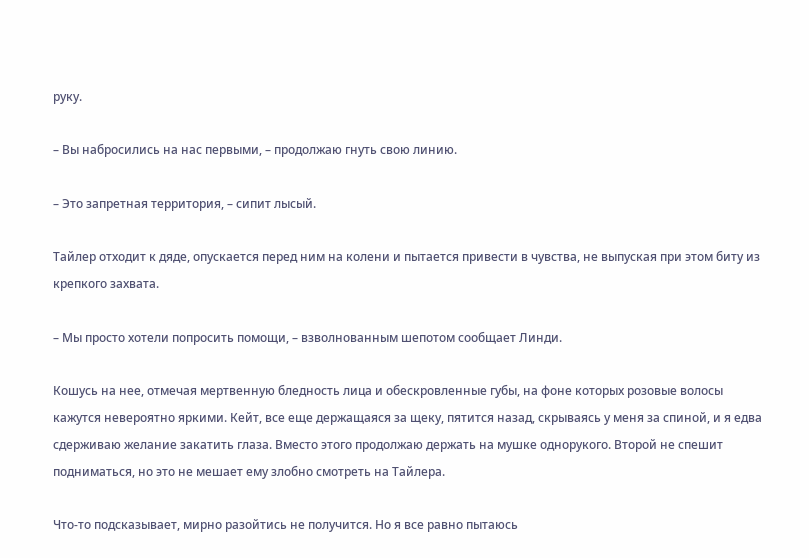руку.

– Вы набросились на нас первыми, – продолжаю гнуть свою линию.

– Это запретная территория, – сипит лысый.

Тайлер отходит к дяде, опускается перед ним на колени и пытается привести в чувства, не выпуская при этом биту из крепкого захвата.

– Мы просто хотели попросить помощи, – взволнованным шепотом сообщает Линди.

Кошусь на нее, отмечая мертвенную бледность лица и обескровленные губы, на фоне которых розовые волосы кажутся невероятно яркими. Кейт, все еще держащаяся за щеку, пятится назад, скрываясь у меня за спиной, и я едва сдерживаю желание закатить глаза. Вместо этого продолжаю держать на мушке однорукого. Второй не спешит подниматься, но это не мешает ему злобно смотреть на Тайлера.

Что-то подсказывает, мирно разойтись не получится. Но я все равно пытаюсь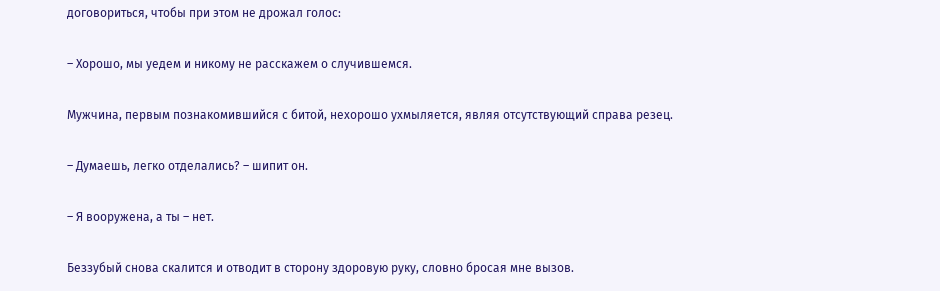договориться, чтобы при этом не дрожал голос:

– Хорошо, мы уедем и никому не расскажем о случившемся.

Мужчина, первым познакомившийся с битой, нехорошо ухмыляется, являя отсутствующий справа резец.

– Думаешь, легко отделались? – шипит он.

– Я вооружена, а ты – нет.

Беззубый снова скалится и отводит в сторону здоровую руку, словно бросая мне вызов.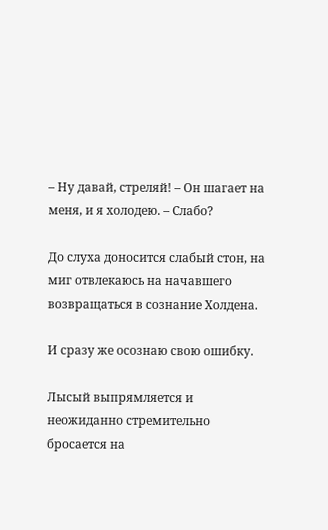– Ну давай, стреляй! – Он шагает на меня, и я холодею. – Слабо?

До слуха доносится слабый стон, на миг отвлекаюсь на начавшего возвращаться в сознание Холдена.

И сразу же осознаю свою ошибку.

Лысый выпрямляется и неожиданно стремительно бросается на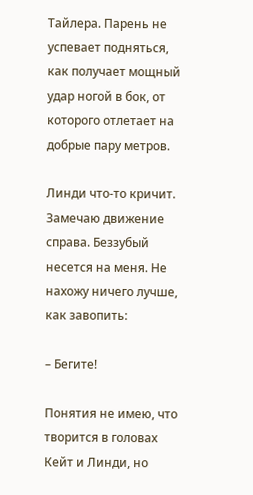Тайлера. Парень не успевает подняться, как получает мощный удар ногой в бок, от которого отлетает на добрые пару метров.

Линди что-то кричит. Замечаю движение справа. Беззубый несется на меня. Не нахожу ничего лучше, как завопить:

– Бегите!

Понятия не имею, что творится в головах Кейт и Линди, но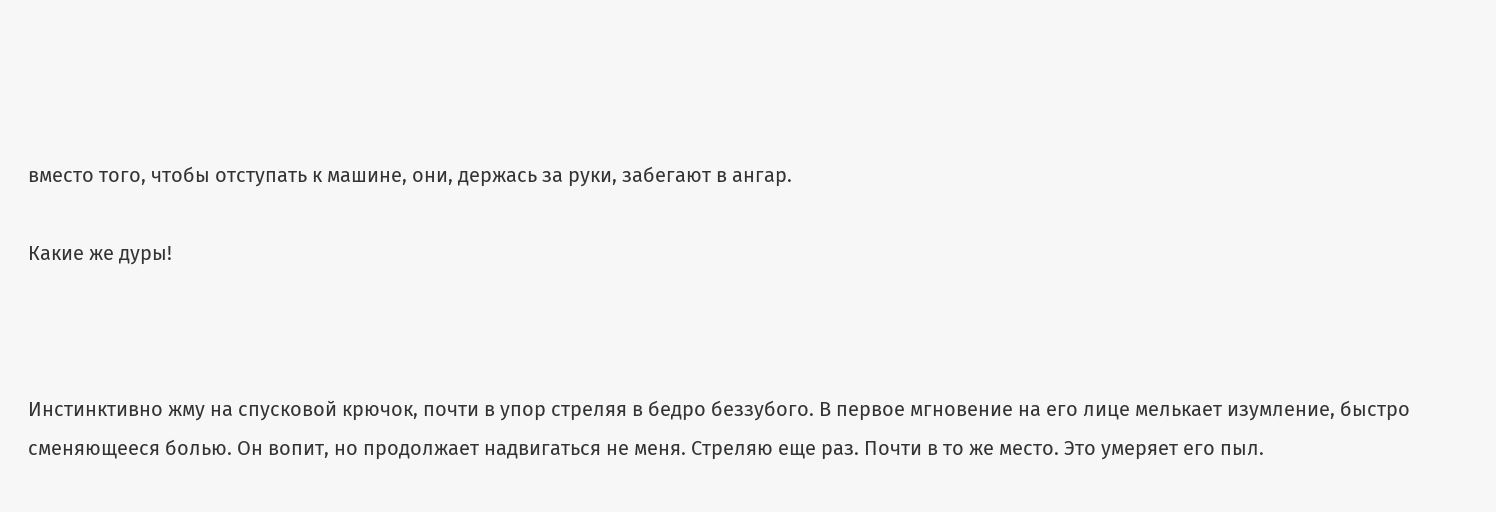вместо того, чтобы отступать к машине, они, держась за руки, забегают в ангар.

Какие же дуры!



Инстинктивно жму на спусковой крючок, почти в упор стреляя в бедро беззубого. В первое мгновение на его лице мелькает изумление, быстро сменяющееся болью. Он вопит, но продолжает надвигаться не меня. Стреляю еще раз. Почти в то же место. Это умеряет его пыл.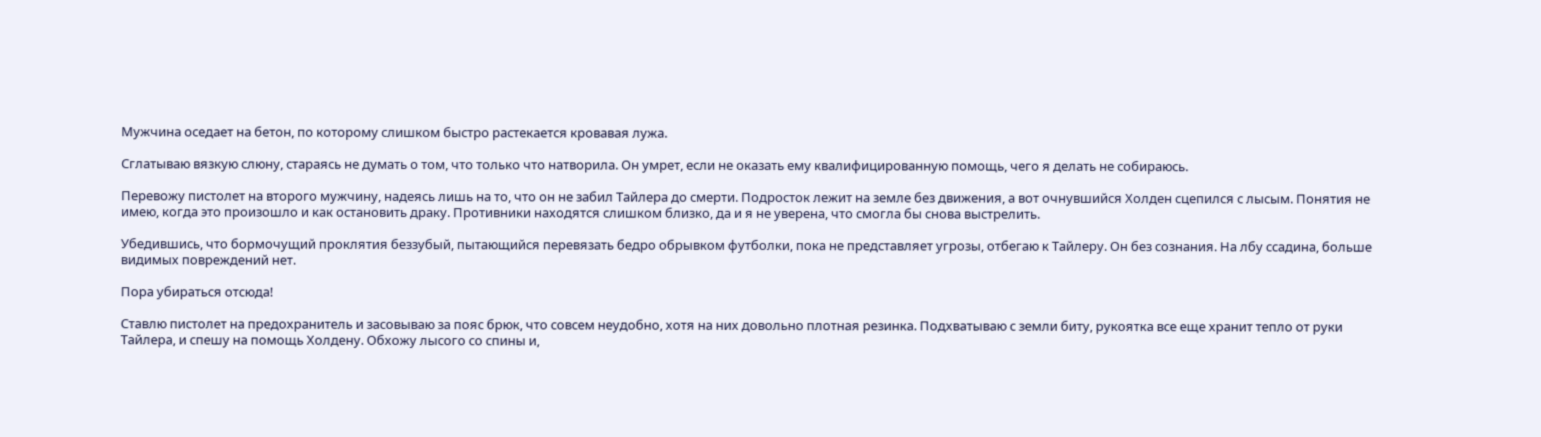Мужчина оседает на бетон, по которому слишком быстро растекается кровавая лужа.

Сглатываю вязкую слюну, стараясь не думать о том, что только что натворила. Он умрет, если не оказать ему квалифицированную помощь, чего я делать не собираюсь.

Перевожу пистолет на второго мужчину, надеясь лишь на то, что он не забил Тайлера до смерти. Подросток лежит на земле без движения, а вот очнувшийся Холден сцепился с лысым. Понятия не имею, когда это произошло и как остановить драку. Противники находятся слишком близко, да и я не уверена, что смогла бы снова выстрелить.

Убедившись, что бормочущий проклятия беззубый, пытающийся перевязать бедро обрывком футболки, пока не представляет угрозы, отбегаю к Тайлеру. Он без сознания. На лбу ссадина, больше видимых повреждений нет.

Пора убираться отсюда!

Ставлю пистолет на предохранитель и засовываю за пояс брюк, что совсем неудобно, хотя на них довольно плотная резинка. Подхватываю с земли биту, рукоятка все еще хранит тепло от руки Тайлера, и спешу на помощь Холдену. Обхожу лысого со спины и,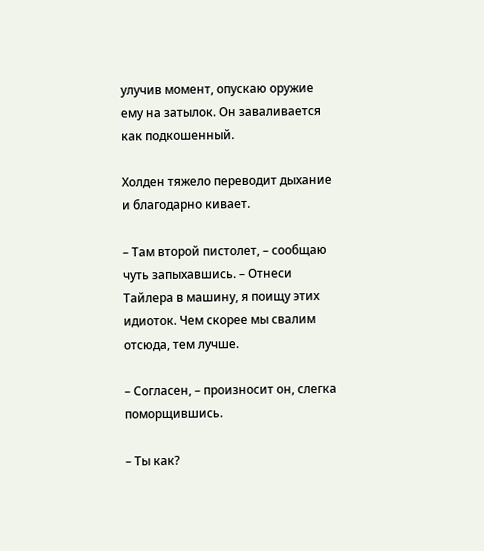улучив момент, опускаю оружие ему на затылок. Он заваливается как подкошенный.

Холден тяжело переводит дыхание и благодарно кивает.

– Там второй пистолет, – сообщаю чуть запыхавшись. – Отнеси Тайлера в машину, я поищу этих идиоток. Чем скорее мы свалим отсюда, тем лучше.

– Согласен, – произносит он, слегка поморщившись.

– Ты как?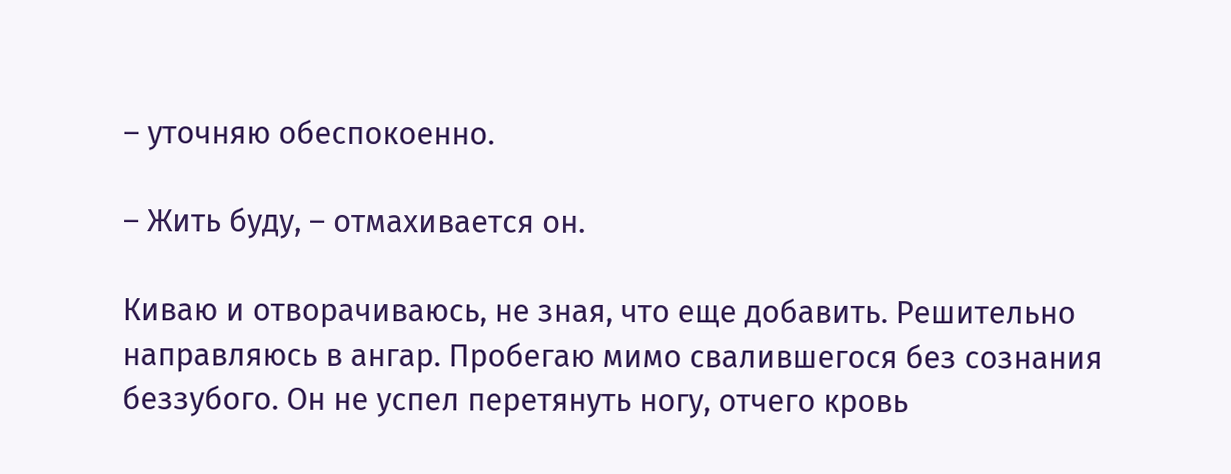– уточняю обеспокоенно.

– Жить буду, – отмахивается он.

Киваю и отворачиваюсь, не зная, что еще добавить. Решительно направляюсь в ангар. Пробегаю мимо свалившегося без сознания беззубого. Он не успел перетянуть ногу, отчего кровь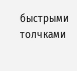быстрыми толчками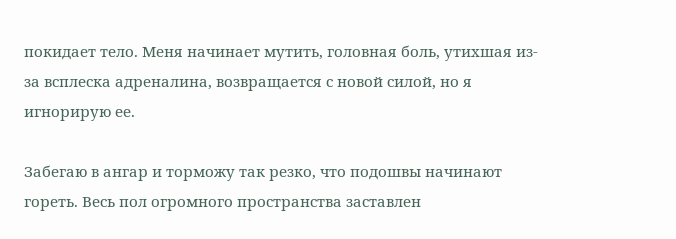покидает тело. Меня начинает мутить, головная боль, утихшая из-за всплеска адреналина, возвращается с новой силой, но я игнорирую ее.

Забегаю в ангар и торможу так резко, что подошвы начинают гореть. Весь пол огромного пространства заставлен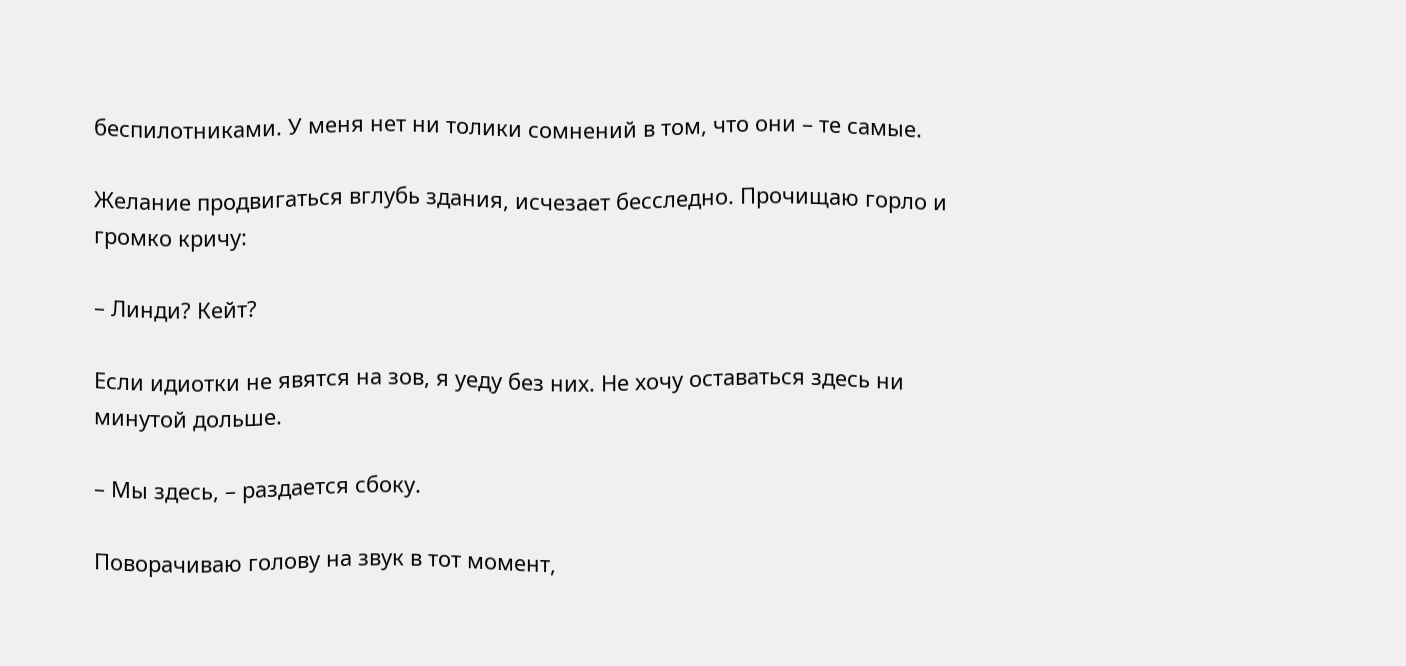беспилотниками. У меня нет ни толики сомнений в том, что они – те самые.

Желание продвигаться вглубь здания, исчезает бесследно. Прочищаю горло и громко кричу:

– Линди? Кейт?

Если идиотки не явятся на зов, я уеду без них. Не хочу оставаться здесь ни минутой дольше.

– Мы здесь, – раздается сбоку.

Поворачиваю голову на звук в тот момент,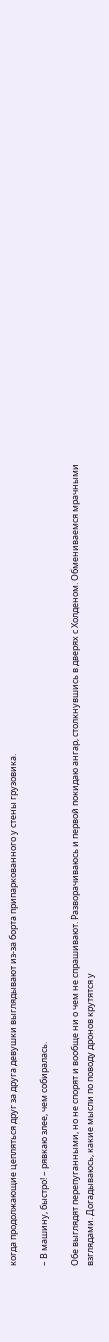когда продолжающие цепляться друг за друга девушки выглядывают из-за борта припаркованного у стены грузовика.

– В машину, быстро! – рявкаю злее, чем собиралась.

Обе выглядят перепуганными, но не спорят и вообще ни о чем не спрашивают. Разворачиваюсь и первой покидаю ангар, столкнувшись в дверях с Холденом. Обмениваемся мрачными взглядами. Догадываюсь, какие мысли по поводу дронов крутятся у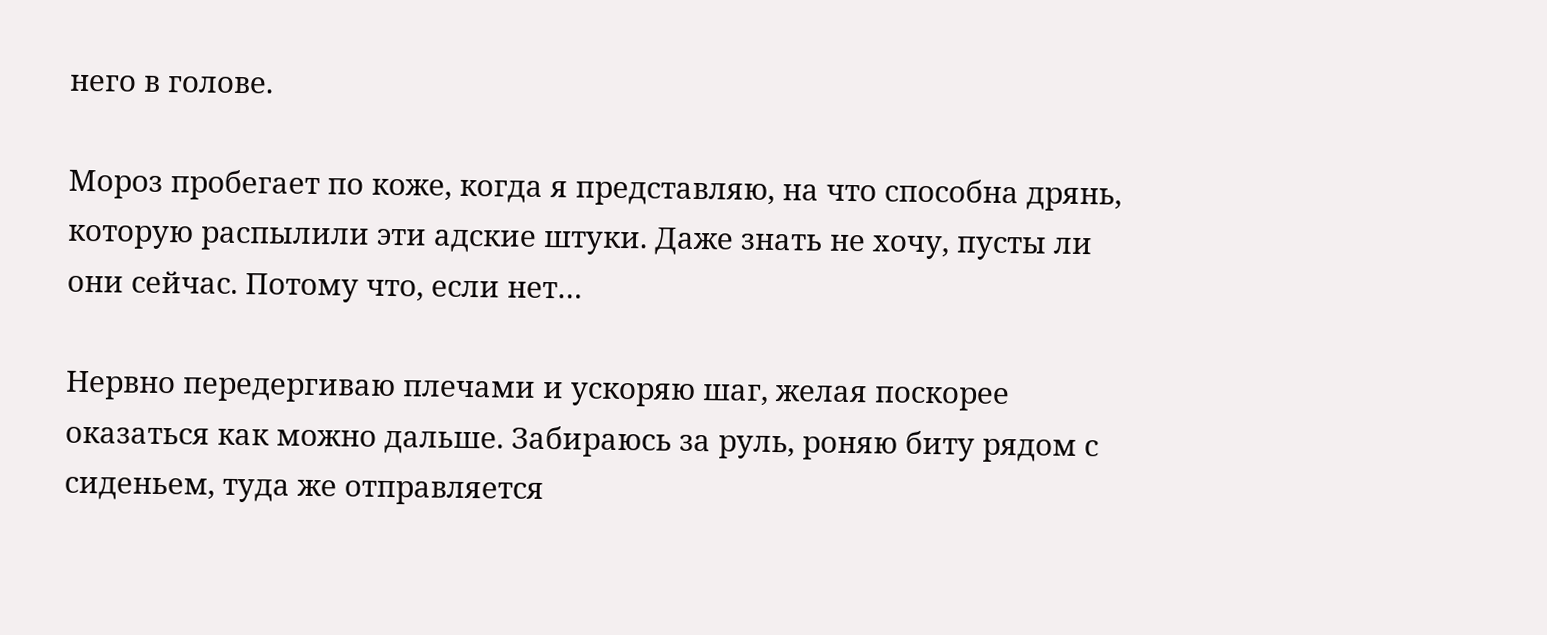него в голове.

Мороз пробегает по коже, когда я представляю, на что способна дрянь, которую распылили эти адские штуки. Даже знать не хочу, пусты ли они сейчас. Потому что, если нет…

Нервно передергиваю плечами и ускоряю шаг, желая поскорее оказаться как можно дальше. Забираюсь за руль, роняю биту рядом с сиденьем, туда же отправляется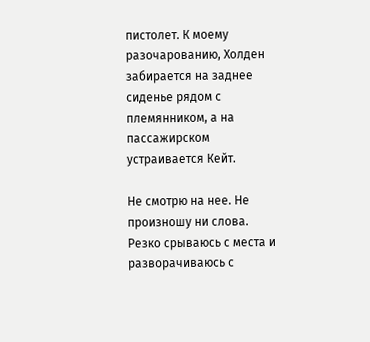пистолет. К моему разочарованию, Холден забирается на заднее сиденье рядом с племянником, а на пассажирском устраивается Кейт.

Не смотрю на нее. Не произношу ни слова. Резко срываюсь с места и разворачиваюсь с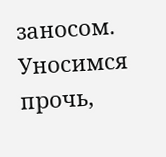заносом. Уносимся прочь,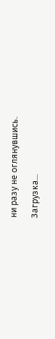ни разу не оглянувшись.

Загрузка...